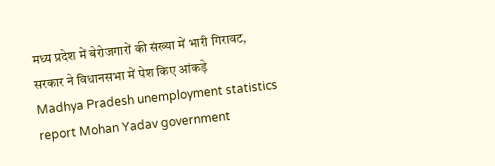मध्य प्रदेश में बेरोजगारों की संख्या में भारी गिरावट, सरकार ने विधानसभा में पेश किए आंकड़े
Madhya Pradesh unemployment statistics report Mohan Yadav government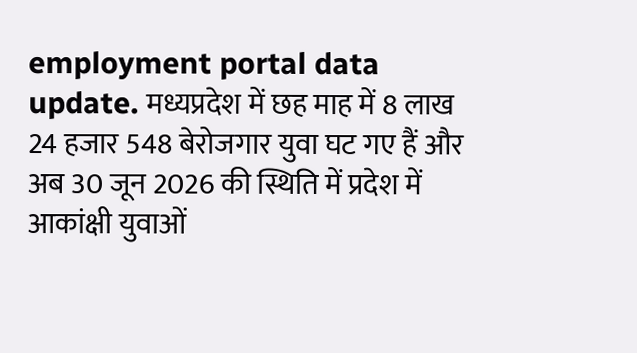employment portal data update. मध्यप्रदेश में छह माह में 8 लाख 24 हजार 548 बेरोजगार युवा घट गए हैं और अब 30 जून 2026 की स्थिति में प्रदेश में आकांक्षी युवाओं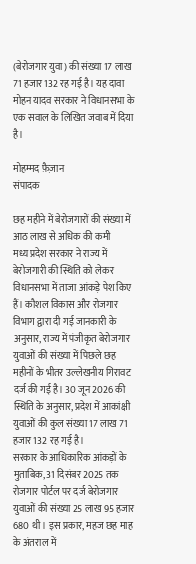(बेरोजगार युवा) की संख्या 17 लाख 71 हजार 132 रह गई है। यह दावा मोहन यादव सरकार ने विधानसभा के एक सवाल के लिखित जवाब में दिया है।

मोहम्मद फ़ैज़ान
संपादक

छह महीने में बेरोजगारों की संख्या में आठ लाख से अधिक की कमी
मध्य प्रदेश सरकार ने राज्य में बेरोजगारी की स्थिति को लेकर विधानसभा में ताजा आंकड़े पेश किए हैं। कौशल विकास और रोजगार विभाग द्वारा दी गई जानकारी के अनुसार, राज्य में पंजीकृत बेरोजगार युवाओं की संख्या में पिछले छह महीनों के भीतर उल्लेखनीय गिरावट दर्ज की गई है। 30 जून 2026 की स्थिति के अनुसार, प्रदेश में आकांक्षी युवाओं की कुल संख्या 17 लाख 71 हजार 132 रह गई है।
सरकार के आधिकारिक आंकड़ों के मुताबिक, 31 दिसंबर 2025 तक रोजगार पोर्टल पर दर्ज बेरोजगार युवाओं की संख्या 25 लाख 95 हजार 680 थी। इस प्रकार, महज छह माह के अंतराल में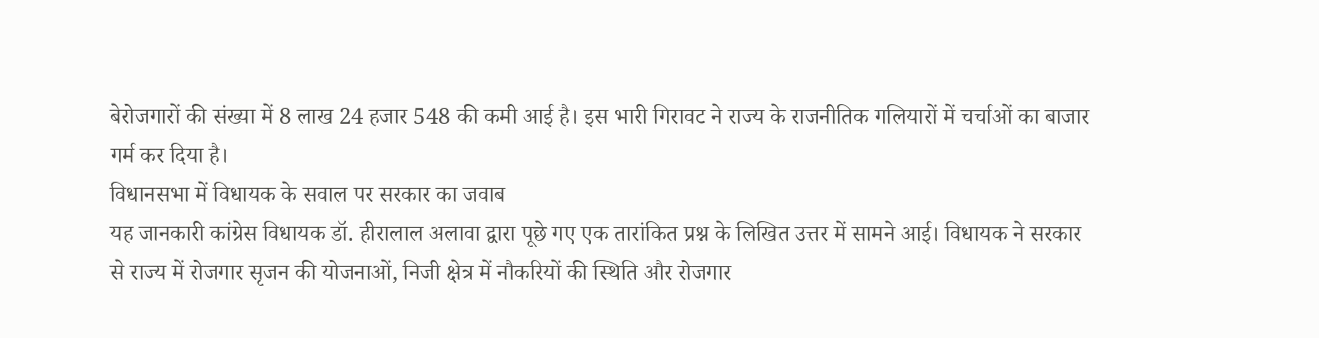बेरोजगारों की संख्या में 8 लाख 24 हजार 548 की कमी आई है। इस भारी गिरावट ने राज्य के राजनीतिक गलियारों में चर्चाओं का बाजार गर्म कर दिया है।
विधानसभा में विधायक के सवाल पर सरकार का जवाब
यह जानकारी कांग्रेस विधायक डॉ. हीरालाल अलावा द्वारा पूछे गए एक तारांकित प्रश्न के लिखित उत्तर में सामने आई। विधायक ने सरकार से राज्य में रोजगार सृजन की योजनाओं, निजी क्षेत्र में नौकरियों की स्थिति और रोजगार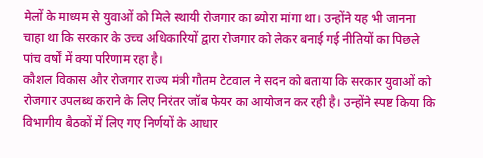मेलों के माध्यम से युवाओं को मिले स्थायी रोजगार का ब्योरा मांगा था। उन्होंने यह भी जानना चाहा था कि सरकार के उच्च अधिकारियों द्वारा रोजगार को लेकर बनाई गई नीतियों का पिछले पांच वर्षों में क्या परिणाम रहा है।
कौशल विकास और रोजगार राज्य मंत्री गौतम टेटवाल ने सदन को बताया कि सरकार युवाओं को रोजगार उपलब्ध कराने के लिए निरंतर जॉब फेयर का आयोजन कर रही है। उन्होंने स्पष्ट किया कि विभागीय बैठकों में लिए गए निर्णयों के आधार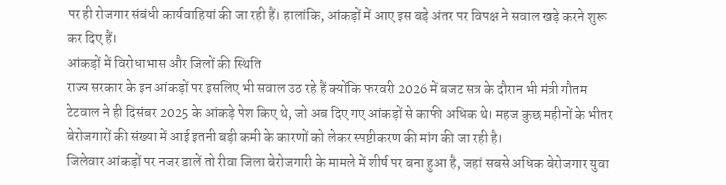पर ही रोजगार संबंधी कार्यवाहियां की जा रही हैं। हालांकि, आंकड़ों में आए इस बड़े अंतर पर विपक्ष ने सवाल खड़े करने शुरू कर दिए हैं।
आंकड़ों में विरोधाभास और जिलों की स्थिति
राज्य सरकार के इन आंकड़ों पर इसलिए भी सवाल उठ रहे हैं क्योंकि फरवरी 2026 में बजट सत्र के दौरान भी मंत्री गौतम टेटवाल ने ही दिसंबर 2025 के आंकड़े पेश किए थे, जो अब दिए गए आंकड़ों से काफी अधिक थे। महज कुछ महीनों के भीतर बेरोजगारों की संख्या में आई इतनी बड़ी कमी के कारणों को लेकर स्पष्टीकरण की मांग की जा रही है।
जिलेवार आंकड़ों पर नजर डालें तो रीवा जिला बेरोजगारी के मामले में शीर्ष पर बना हुआ है, जहां सबसे अधिक बेरोजगार युवा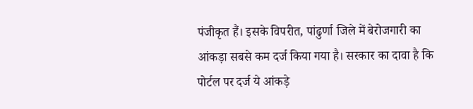पंजीकृत हैं। इसके विपरीत, पांढुर्णा जिले में बेरोजगारी का आंकड़ा सबसे कम दर्ज किया गया है। सरकार का दावा है कि पोर्टल पर दर्ज ये आंकड़े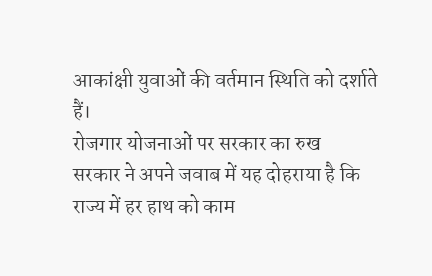आकांक्षी युवाओं की वर्तमान स्थिति को दर्शाते हैं।
रोजगार योजनाओं पर सरकार का रुख
सरकार ने अपने जवाब में यह दोहराया है कि राज्य में हर हाथ को काम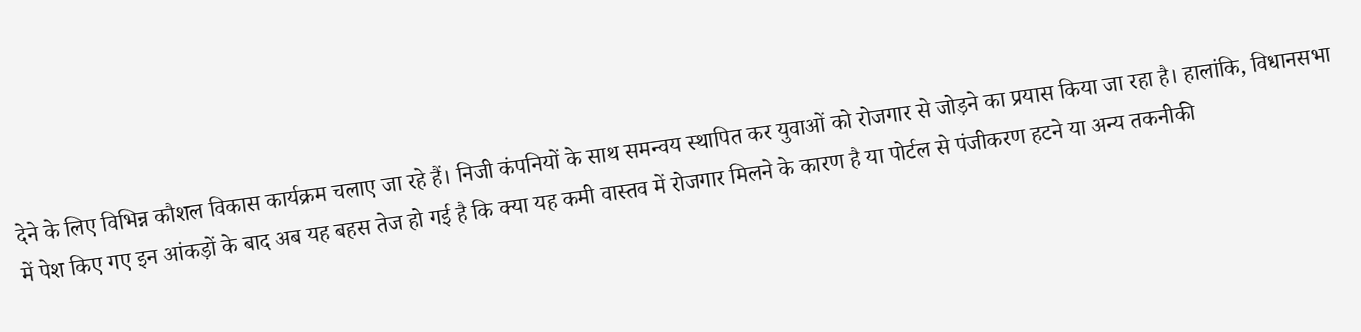देने के लिए विभिन्न कौशल विकास कार्यक्रम चलाए जा रहे हैं। निजी कंपनियों के साथ समन्वय स्थापित कर युवाओं को रोजगार से जोड़ने का प्रयास किया जा रहा है। हालांकि, विधानसभा में पेश किए गए इन आंकड़ों के बाद अब यह बहस तेज हो गई है कि क्या यह कमी वास्तव में रोजगार मिलने के कारण है या पोर्टल से पंजीकरण हटने या अन्य तकनीकी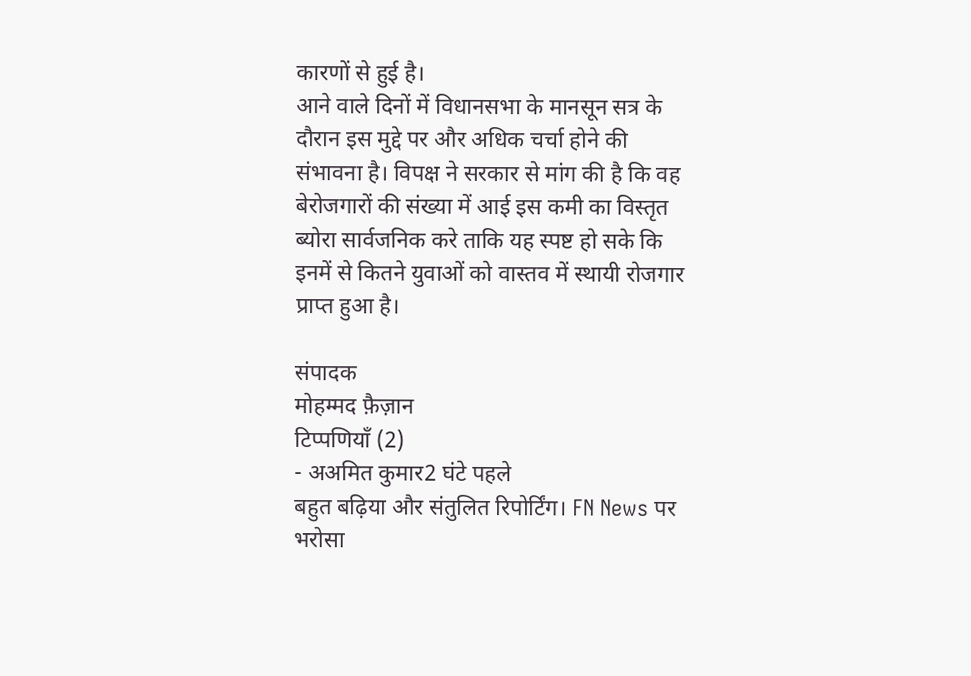कारणों से हुई है।
आने वाले दिनों में विधानसभा के मानसून सत्र के दौरान इस मुद्दे पर और अधिक चर्चा होने की संभावना है। विपक्ष ने सरकार से मांग की है कि वह बेरोजगारों की संख्या में आई इस कमी का विस्तृत ब्योरा सार्वजनिक करे ताकि यह स्पष्ट हो सके कि इनमें से कितने युवाओं को वास्तव में स्थायी रोजगार प्राप्त हुआ है।

संपादक
मोहम्मद फ़ैज़ान
टिप्पणियाँ (2)
- अअमित कुमार2 घंटे पहले
बहुत बढ़िया और संतुलित रिपोर्टिंग। FN News पर भरोसा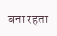बना रहता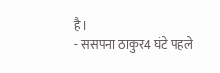है।
- ससपना ठाकुर4 घंटे पहले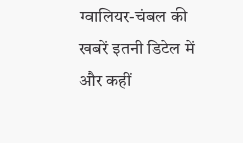ग्वालियर-चंबल की खबरें इतनी डिटेल में और कहीं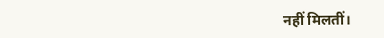नहीं मिलतीं।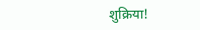शुक्रिया!